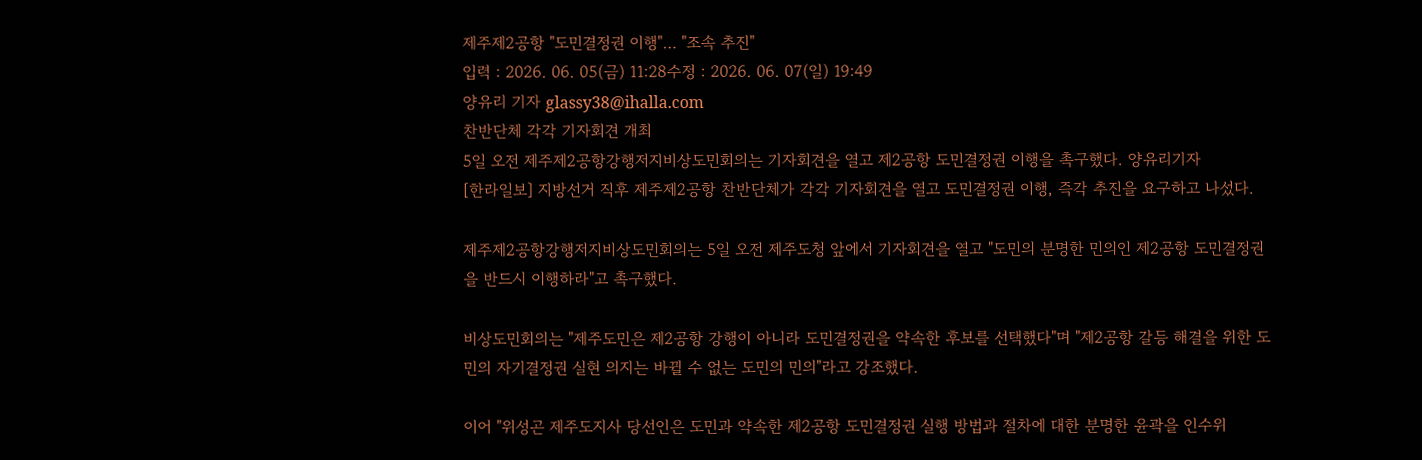제주제2공항 "도민결정권 이행"… "조속 추진"
입력 : 2026. 06. 05(금) 11:28수정 : 2026. 06. 07(일) 19:49
양유리 기자 glassy38@ihalla.com
찬반단체 각각 기자회견 개최
5일 오전 제주제2공항강행저지비상도민회의는 기자회견을 열고 제2공항 도민결정권 이행을 촉구했다. 양유리기자
[한라일보] 지방선거 직후 제주제2공항 찬반단체가 각각 기자회견을 열고 도민결정권 이행, 즉각 추진을 요구하고 나섰다.

제주제2공항강행저지비상도민회의는 5일 오전 제주도청 앞에서 기자회견을 열고 "도민의 분명한 민의인 제2공항 도민결정권을 반드시 이행하라"고 촉구했다.

비상도민회의는 "제주도민은 제2공항 강행이 아니라 도민결정권을 약속한 후보를 선택했다"며 "제2공항 갈등 해결을 위한 도민의 자기결정권 실현 의지는 바뀔 수 없는 도민의 민의"라고 강조했다.

이어 "위성곤 제주도지사 당선인은 도민과 약속한 제2공항 도민결정권 실행 방법과 절차에 대한 분명한 윤곽을 인수위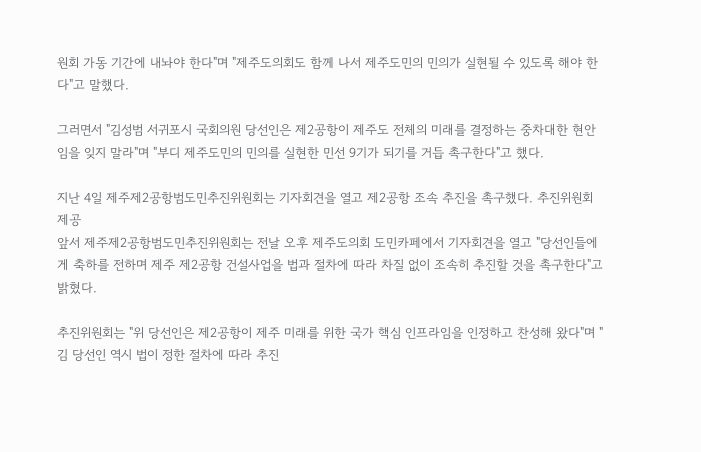원회 가동 기간에 내놔야 한다"며 "제주도의회도 함께 나서 제주도민의 민의가 실현될 수 있도록 해야 한다"고 말했다.

그러면서 "김성범 서귀포시 국회의원 당선인은 제2공항이 제주도 전체의 미래를 결정하는 중차대한 현안임을 잊지 말라"며 "부디 제주도민의 민의를 실현한 민선 9기가 되기를 거듭 촉구한다"고 했다.

지난 4일 제주제2공항범도민추진위원회는 기자회견을 열고 제2공항 조속 추진을 촉구했다. 추진위원회 제공
앞서 제주제2공항범도민추진위원회는 전날 오후 제주도의회 도민카페에서 기자회견을 열고 "당선인들에게 축하를 전하며 제주 제2공항 건설사업을 법과 절차에 따라 차질 없이 조속히 추진할 것을 촉구한다"고 밝혔다.

추진위원회는 "위 당선인은 제2공항이 제주 미래를 위한 국가 핵심 인프라임을 인정하고 찬성해 왔다"며 "김 당선인 역시 법이 정한 절차에 따라 추진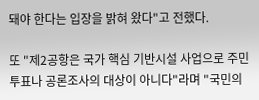돼야 한다는 입장을 밝혀 왔다"고 전했다.

또 "제2공항은 국가 핵심 기반시설 사업으로 주민투표나 공론조사의 대상이 아니다"라며 "국민의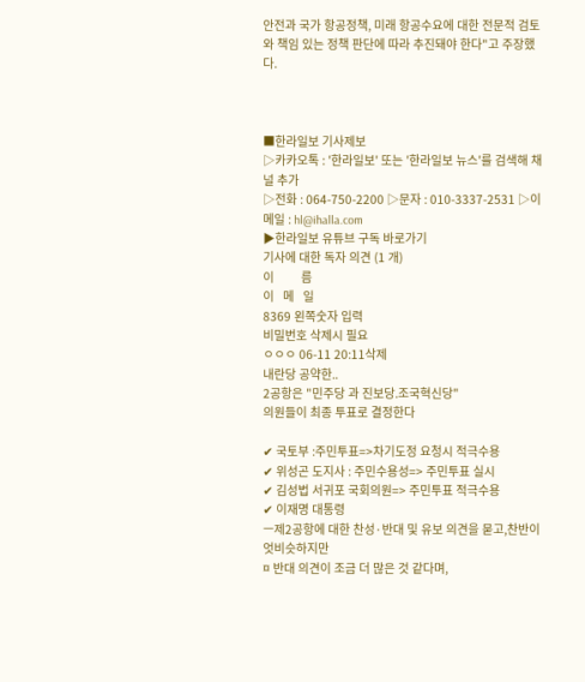안전과 국가 항공정책, 미래 항공수요에 대한 전문적 검토와 책임 있는 정책 판단에 따라 추진돼야 한다"고 주장했다.



■한라일보 기사제보
▷카카오톡 : '한라일보' 또는 '한라일보 뉴스'를 검색해 채널 추가
▷전화 : 064-750-2200 ▷문자 : 010-3337-2531 ▷이메일 : hl@ihalla.com
▶한라일보 유튜브 구독 바로가기
기사에 대한 독자 의견 (1 개)
이         름
이   메   일
8369 왼쪽숫자 입력
비밀번호 삭제시 필요
ㅇㅇㅇ 06-11 20:11삭제
내란당 공약한..
2공항은 "민주당 과 진보당.조국혁신당"
의원들이 최종 투표로 결정한다

✔ 국토부 :주민투표=>차기도정 요청시 적극수용
✔ 위성곤 도지사 : 주민수용성=> 주민투표 실시
✔ 김성법 서귀포 국회의원=> 주민투표 적극수용
✔ 이재명 대통령
ㅡ제2공항에 대한 찬성·반대 및 유보 의견을 묻고,찬반이 엇비슷하지만
¤ 반대 의견이 조금 더 많은 것 같다며,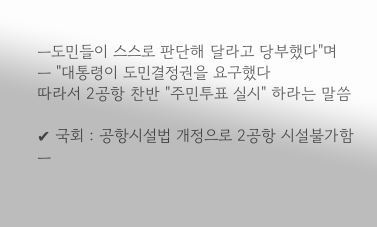ㅡ도민들이 스스로 판단해 달라고 당부했다"며
ㅡ "대통령이 도민결정권을 요구했다
따라서 2공항 찬반 "주민투표 실시" 하라는 말씀

✔ 국회 : 공항시설법 개정으로 2공항 시설불가함
ㅡ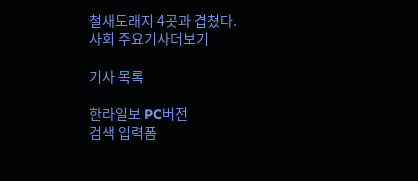철새도래지 4곳과 겹쳤다.
사회 주요기사더보기

기사 목록

한라일보 PC버전
검색 입력폼